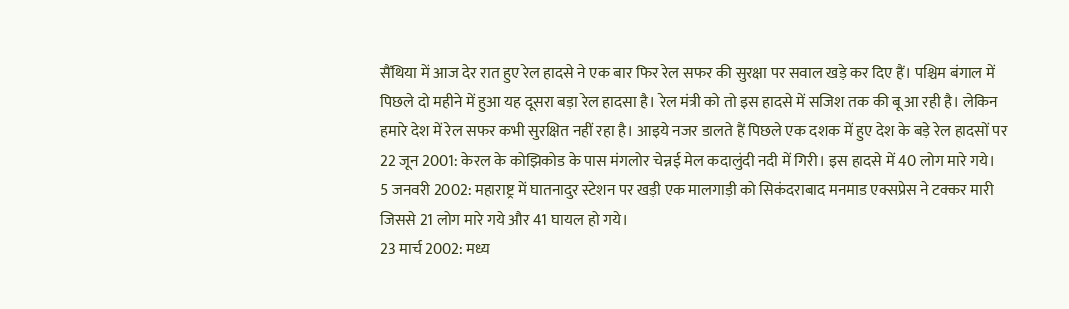सैंथिया में आज देर रात हुए रेल हादसे ने एक बार फिर रेल सफर की सुरक्षा पर सवाल खड़े कर दिए हैं। पश्चिम बंगाल में पिछले दो महीने में हुआ यह दूसरा बड़ा रेल हादसा है। रेल मंत्री को तो इस हादसे में सजिश तक की बू आ रही है। लेकिन हमारे देश में रेल सफर कभी सुरक्षित नहीं रहा है। आइये नजर डालते हैं पिछले एक दशक में हुए देश के बड़े रेल हादसों पर
22 जून 2001: केरल के कोझिकोड के पास मंगलोर चेन्नई मेल कदालुंदी नदी में गिरी। इस हादसे में 40 लोग मारे गये।
5 जनवरी 2002: महाराष्ट्र में घातनादुर स्टेशन पर खड़ी एक मालगाड़ी को सिकंदराबाद मनमाड एक्सप्रेस ने टक्कर मारी जिससे 21 लोग मारे गये और 41 घायल हो गये।
23 मार्च 2002: मध्य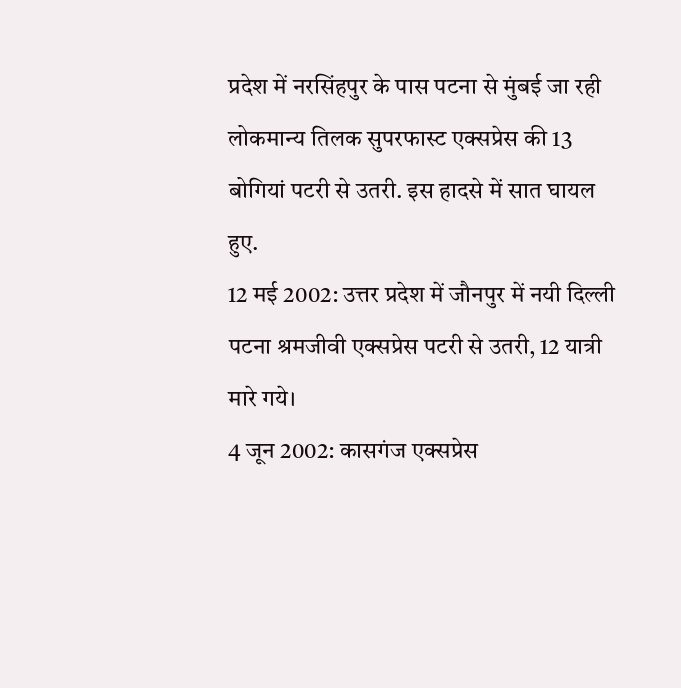प्रदेश में नरसिंहपुर के पास पटना से मुंबई जा रही लोकमान्य तिलक सुपरफास्ट एक्सप्रेस की 13 बोगियां पटरी से उतरी. इस हादसे में सात घायल हुए.
12 मई 2002: उत्तर प्रदेश में जौनपुर में नयी दिल्ली पटना श्रमजीवी एक्सप्रेस पटरी से उतरी, 12 यात्री मारे गये।
4 जून 2002: कासगंज एक्सप्रेस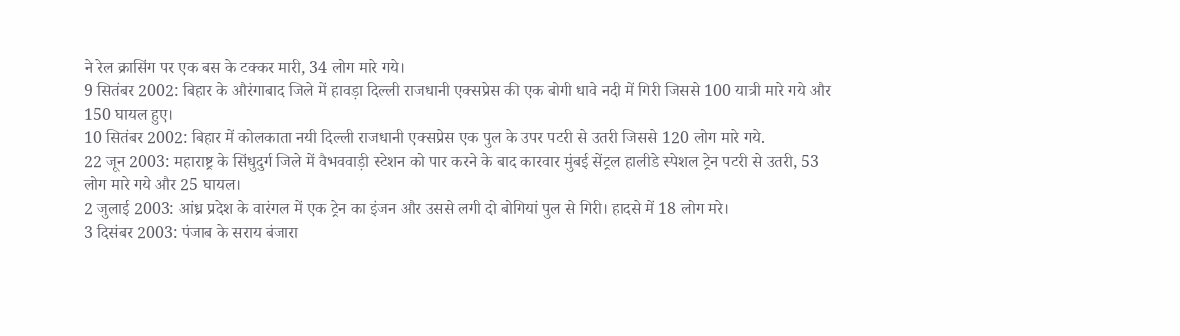ने रेल क्रासिंग पर एक बस के टक्कर मारी, 34 लोग मारे गये।
9 सितंबर 2002: बिहार के औरंगाबाद जिले में हावड़ा दिल्ली राजधानी एक्सप्रेस की एक बोगी धावे नदी में गिरी जिससे 100 यात्री मारे गये और 150 घायल हुए।
10 सितंबर 2002: बिहार में कोलकाता नयी दिल्ली राजधानी एक्सप्रेस एक पुल के उपर पटरी से उतरी जिससे 120 लोग मारे गये.
22 जून 2003: महाराष्ट्र के सिंधुदुर्ग जिले में वैभववाड़ी स्टेशन को पार करने के बाद कारवार मुंबई सेंट्रल हालीडे स्पेशल ट्रेन पटरी से उतरी, 53 लोग मारे गये और 25 घायल।
2 जुलाई 2003: आंध्र प्रदेश के वारंगल में एक ट्रेन का इंजन और उससे लगी दो बोगियां पुल से गिरी। हादसे में 18 लोग मरे।
3 दिसंबर 2003: पंजाब के सराय बंजारा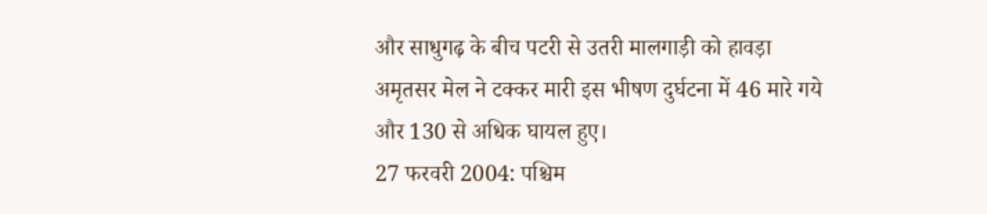और साधुगढ़ के बीच पटरी से उतरी मालगाड़ी को हावड़ा अमृतसर मेल ने टक्कर मारी इस भीषण दुर्घटना में 46 मारे गये और 130 से अधिक घायल हुए।
27 फरवरी 2004: पश्चिम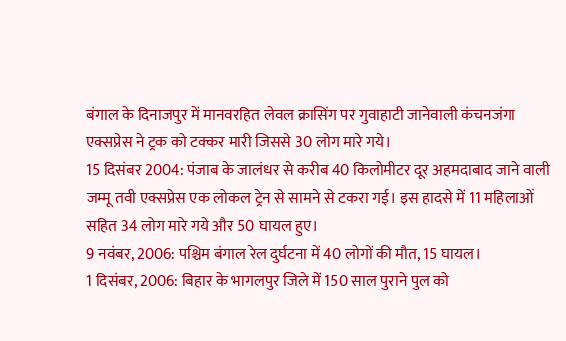बंगाल के दिनाजपुर में मानवरहित लेवल क्रासिंग पर गुवाहाटी जानेवाली कंचनजंगा एक्सप्रेस ने ट्रक को टक्कर मारी जिससे 30 लोग मारे गये।
15 दिसंबर 2004: पंजाब के जालंधर से करीब 40 किलोमीटर दूर अहमदाबाद जाने वाली जम्मू तवी एक्सप्रेस एक लोकल ट्रेन से सामने से टकरा गई। इस हादसे में 11 महिलाओं सहित 34 लोग मारे गये और 50 घायल हुए।
9 नवंबर, 2006: पश्चिम बंगाल रेल दुर्घटना में 40 लोगों की मौत, 15 घायल।
1 दिसंबर, 2006: बिहार के भागलपुर जिले में 150 साल पुराने पुल को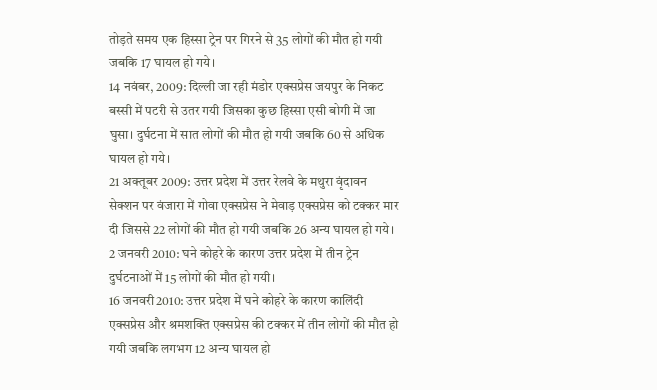तोड़ते समय एक हिस्सा ट्रेन पर गिरने से 35 लोगों की मौत हो गयी जबकि 17 घायल हो गये।
14 नवंबर, 2009: दिल्ली जा रही मंडोर एक्सप्रेस जयपुर के निकट बस्सी में पटरी से उतर गयी जिसका कुछ हिस्सा एसी बोगी में जा घुसा। दुर्घटना में सात लोगों की मौत हो गयी जबकि 60 से अधिक घायल हो गये।
21 अक्तूबर 2009: उत्तर प्रदेश में उत्तर रेलवे के मथुरा वृंदावन सेक्शन पर वंजारा में गोवा एक्सप्रेस ने मेवाड़ एक्सप्रेस को टक्कर मार दी जिससे 22 लोगों की मौत हो गयी जबकि 26 अन्य घायल हो गये।
2 जनवरी 2010: घने कोहरे के कारण उत्तर प्रदेश में तीन ट्रेन दुर्घटनाओं में 15 लोगों की मौत हो गयी।
16 जनवरी2010: उत्तर प्रदेश में घने कोहरे के कारण कालिंदी एक्सप्रेस और श्रमशक्ति एक्सप्रेस की टक्कर में तीन लोगों की मौत हो गयी जबकि लगभग 12 अन्य घायल हो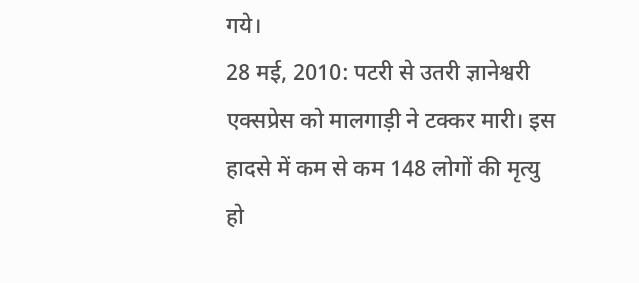गये।
28 मई, 2010: पटरी से उतरी ज्ञानेश्वरी एक्सप्रेस को मालगाड़ी ने टक्कर मारी। इस हादसे में कम से कम 148 लोगों की मृत्यु हो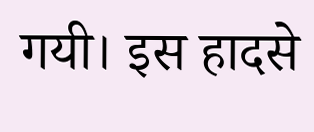गयी। इस हादसे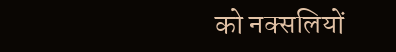को नक्सलियों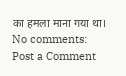का हमला माना गया था।
No comments:
Post a Comment